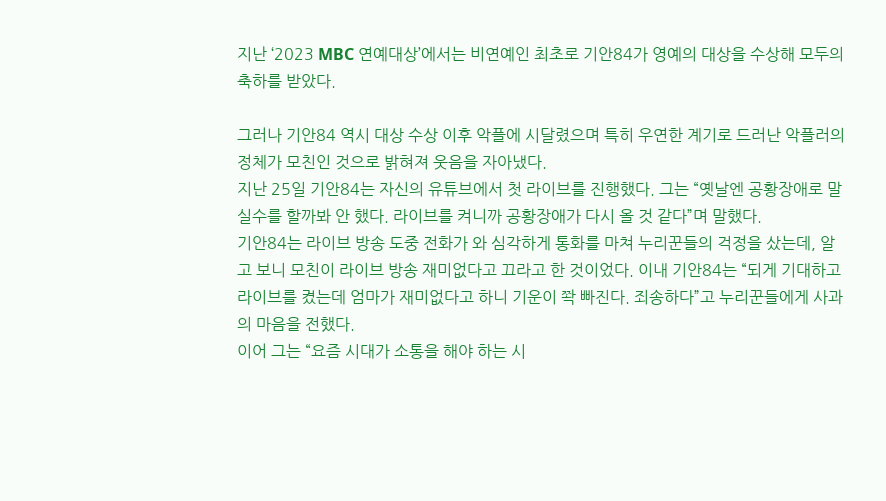지난 ‘2023 MBC 연예대상’에서는 비연예인 최초로 기안84가 영예의 대상을 수상해 모두의 축하를 받았다.

그러나 기안84 역시 대상 수상 이후 악플에 시달렸으며 특히 우연한 계기로 드러난 악플러의 정체가 모친인 것으로 밝혀져 웃음을 자아냈다.
지난 25일 기안84는 자신의 유튜브에서 첫 라이브를 진행했다. 그는 “옛날엔 공황장애로 말실수를 할까봐 안 했다. 라이브를 켜니까 공황장애가 다시 올 것 같다”며 말했다.
기안84는 라이브 방송 도중 전화가 와 심각하게 통화를 마쳐 누리꾼들의 걱정을 샀는데, 알고 보니 모친이 라이브 방송 재미없다고 끄라고 한 것이었다. 이내 기안84는 “되게 기대하고 라이브를 켰는데 엄마가 재미없다고 하니 기운이 쫙 빠진다. 죄송하다”고 누리꾼들에게 사과의 마음을 전했다.
이어 그는 “요즘 시대가 소통을 해야 하는 시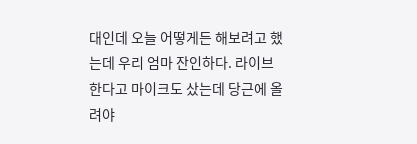대인데 오늘 어떻게든 해보려고 했는데 우리 엄마 잔인하다. 라이브 한다고 마이크도 샀는데 당근에 올려야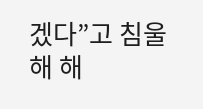겠다”고 침울해 해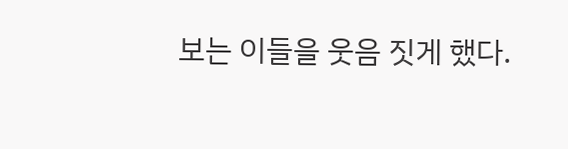보는 이들을 웃음 짓게 했다.